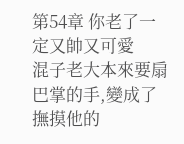第54章 你老了一定又帥又可愛
混子老大本來要扇巴掌的手,變成了撫摸他的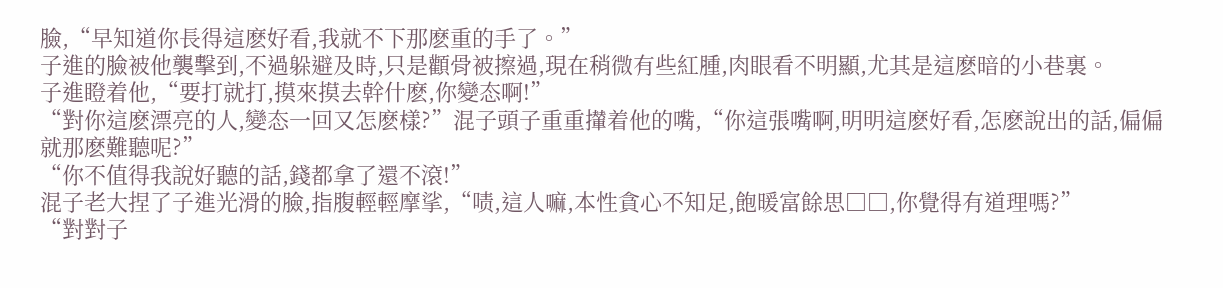臉,“早知道你長得這麽好看,我就不下那麽重的手了。”
子進的臉被他襲擊到,不過躲避及時,只是顴骨被擦過,現在稍微有些紅腫,肉眼看不明顯,尤其是這麽暗的小巷裏。
子進瞪着他,“要打就打,摸來摸去幹什麽,你變态啊!”
“對你這麽漂亮的人,變态一回又怎麽樣?”混子頭子重重攆着他的嘴,“你這張嘴啊,明明這麽好看,怎麽說出的話,偏偏就那麽難聽呢?”
“你不值得我說好聽的話,錢都拿了還不滾!”
混子老大捏了子進光滑的臉,指腹輕輕摩挲,“啧,這人嘛,本性貪心不知足,飽暖富餘思□□,你覺得有道理嗎?”
“對對子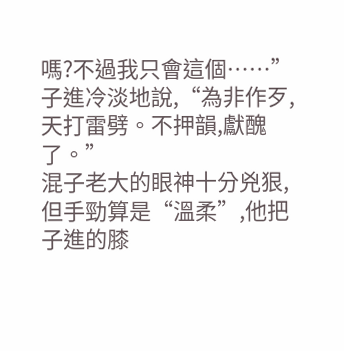嗎?不過我只會這個……”子進冷淡地說,“為非作歹,天打雷劈。不押韻,獻醜了。”
混子老大的眼神十分兇狠,但手勁算是“溫柔”,他把子進的膝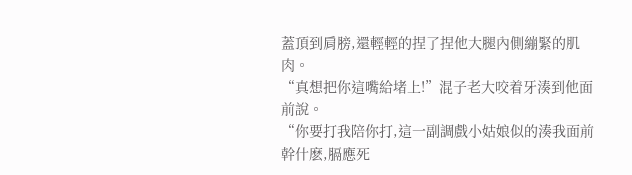蓋頂到肩膀,還輕輕的捏了捏他大腿內側繃緊的肌肉。
“真想把你這嘴給堵上!”混子老大咬着牙湊到他面前說。
“你要打我陪你打,這一副調戲小姑娘似的湊我面前幹什麽,膈應死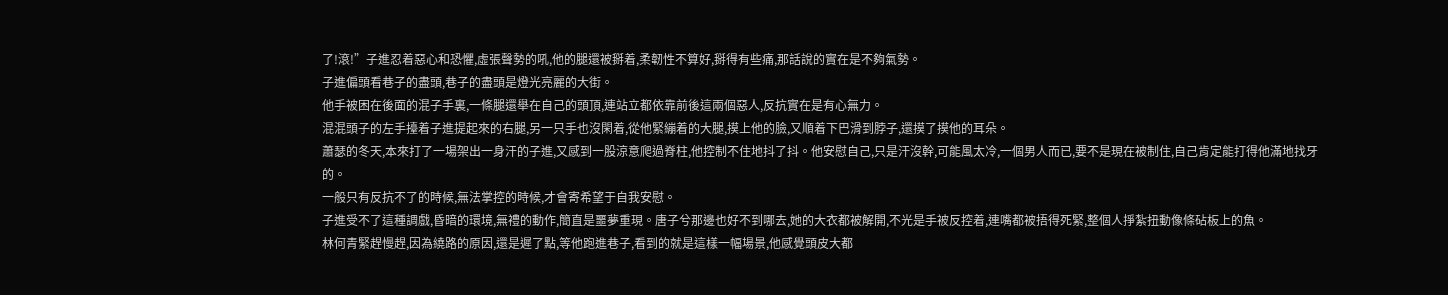了!滾!”子進忍着惡心和恐懼,虛張聲勢的吼,他的腿還被掰着,柔韌性不算好,掰得有些痛,那話說的實在是不夠氣勢。
子進偏頭看巷子的盡頭,巷子的盡頭是燈光亮麗的大街。
他手被困在後面的混子手裏,一條腿還舉在自己的頭頂,連站立都依靠前後這兩個惡人,反抗實在是有心無力。
混混頭子的左手擡着子進提起來的右腿,另一只手也沒閑着,從他緊繃着的大腿,摸上他的臉,又順着下巴滑到脖子,還摸了摸他的耳朵。
蕭瑟的冬天,本來打了一場架出一身汗的子進,又感到一股涼意爬過脊柱,他控制不住地抖了抖。他安慰自己,只是汗沒幹,可能風太冷,一個男人而已,要不是現在被制住,自己肯定能打得他滿地找牙的。
一般只有反抗不了的時候,無法掌控的時候,才會寄希望于自我安慰。
子進受不了這種調戲,昏暗的環境,無禮的動作,簡直是噩夢重現。唐子兮那邊也好不到哪去,她的大衣都被解開,不光是手被反控着,連嘴都被捂得死緊,整個人掙紮扭動像條砧板上的魚。
林何青緊趕慢趕,因為繞路的原因,還是遲了點,等他跑進巷子,看到的就是這樣一幅場景,他感覺頭皮大都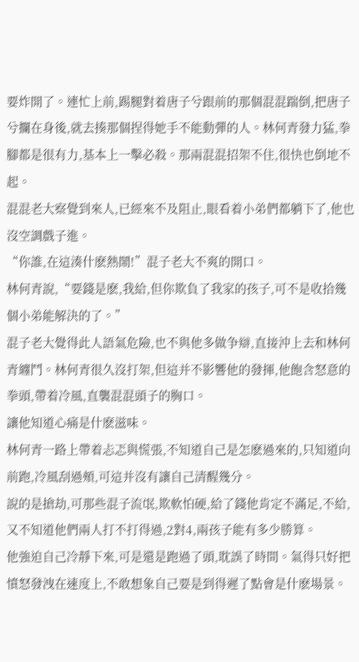要炸開了。連忙上前,踢腿對着唐子兮跟前的那個混混踹倒,把唐子兮攔在身後,就去揍那個捏得她手不能動彈的人。林何青發力猛,拳腳都是很有力,基本上一擊必殺。那兩混混招架不住,很快也倒地不起。
混混老大察覺到來人,已經來不及阻止,眼看着小弟們都躺下了,他也沒空調戲子進。
“你誰,在這湊什麽熱鬧!”混子老大不爽的開口。
林何青說,“要錢是麽,我給,但你欺負了我家的孩子,可不是收拾幾個小弟能解決的了。”
混子老大覺得此人語氣危險,也不與他多做争辯,直接沖上去和林何青纏鬥。林何青很久沒打架,但這并不影響他的發揮,他飽含怒意的拳頭,帶着冷風,直襲混混頭子的胸口。
讓他知道心痛是什麽滋味。
林何青一路上帶着忐忑與慌張,不知道自己是怎麽過來的,只知道向前跑,冷風刮過頰,可這并沒有讓自己清醒幾分。
說的是搶劫,可那些混子流氓,欺軟怕硬,給了錢他肯定不滿足,不給,又不知道他們兩人打不打得過,2對4,兩孩子能有多少勝算。
他強迫自己冷靜下來,可是還是跑過了頭,耽誤了時間。氣得只好把憤怒發洩在速度上,不敢想象自己要是到得遲了點會是什麽場景。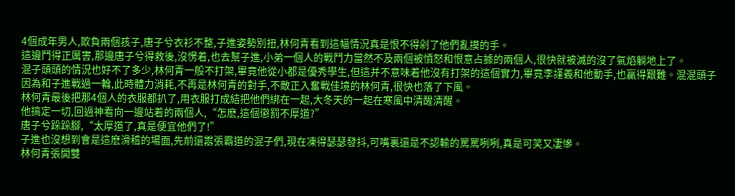4個成年男人,欺負兩個孩子,唐子兮衣衫不整,子進姿勢別扭,林何青看到這幅情況真是恨不得剁了他們亂摸的手。
這邊鬥得正厲害,那邊唐子兮得救後,沒愣着,也去幫子進,小弟一個人的戰鬥力當然不及兩個被憤怒和恨意占據的兩個人,很快就被滅的沒了氣焰躺地上了。
混子頭頭的情況也好不了多少,林何青一般不打架,畢竟他從小都是優秀學生,但這并不意味着他沒有打架的這個實力,畢竟李謹義和他動手,也贏得艱難。混混頭子因為和子進戰過一輪,此時體力消耗,不再是林何青的對手,不敵正入奮戰佳境的林何青,很快也落了下風。
林何青最後把那4個人的衣服都扒了,用衣服打成結把他們綁在一起,大冬天的一起在寒風中清醒清醒。
他搞定一切,回過神看向一邊站着的兩個人,“怎麽,這個懲罰不厚道?”
唐子兮跺跺腳,“太厚道了,真是便宜他們了!”
子進也沒想到會是這麽滑稽的場面,先前還嚣張霸道的混子們,現在凍得瑟瑟發抖,可嘴裏還是不認輸的罵罵咧咧,真是可笑又凄慘。
林何青張開雙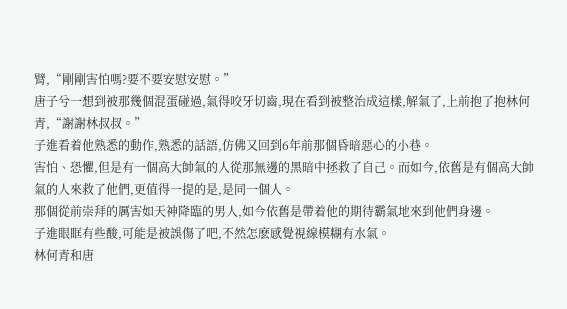臂,“剛剛害怕嗎?要不要安慰安慰。”
唐子兮一想到被那幾個混蛋碰過,氣得咬牙切齒,現在看到被整治成這樣,解氣了,上前抱了抱林何青,“謝謝林叔叔。”
子進看着他熟悉的動作,熟悉的話語,仿佛又回到6年前那個昏暗惡心的小巷。
害怕、恐懼,但是有一個高大帥氣的人從那無邊的黑暗中拯救了自己。而如今,依舊是有個高大帥氣的人來救了他們,更值得一提的是,是同一個人。
那個從前崇拜的厲害如天神降臨的男人,如今依舊是帶着他的期待霸氣地來到他們身邊。
子進眼眶有些酸,可能是被誤傷了吧,不然怎麽感覺視線模糊有水氣。
林何青和唐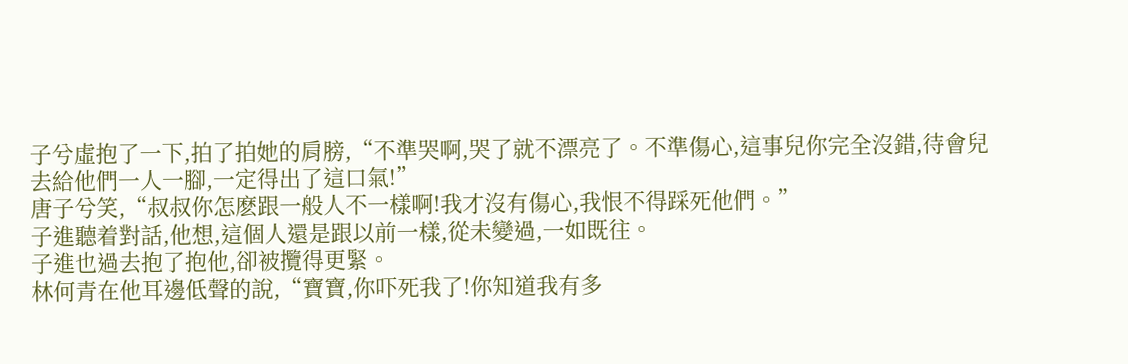子兮虛抱了一下,拍了拍她的肩膀,“不準哭啊,哭了就不漂亮了。不準傷心,這事兒你完全沒錯,待會兒去給他們一人一腳,一定得出了這口氣!”
唐子兮笑,“叔叔你怎麽跟一般人不一樣啊!我才沒有傷心,我恨不得踩死他們。”
子進聽着對話,他想,這個人還是跟以前一樣,從未變過,一如既往。
子進也過去抱了抱他,卻被攬得更緊。
林何青在他耳邊低聲的說,“寶寶,你吓死我了!你知道我有多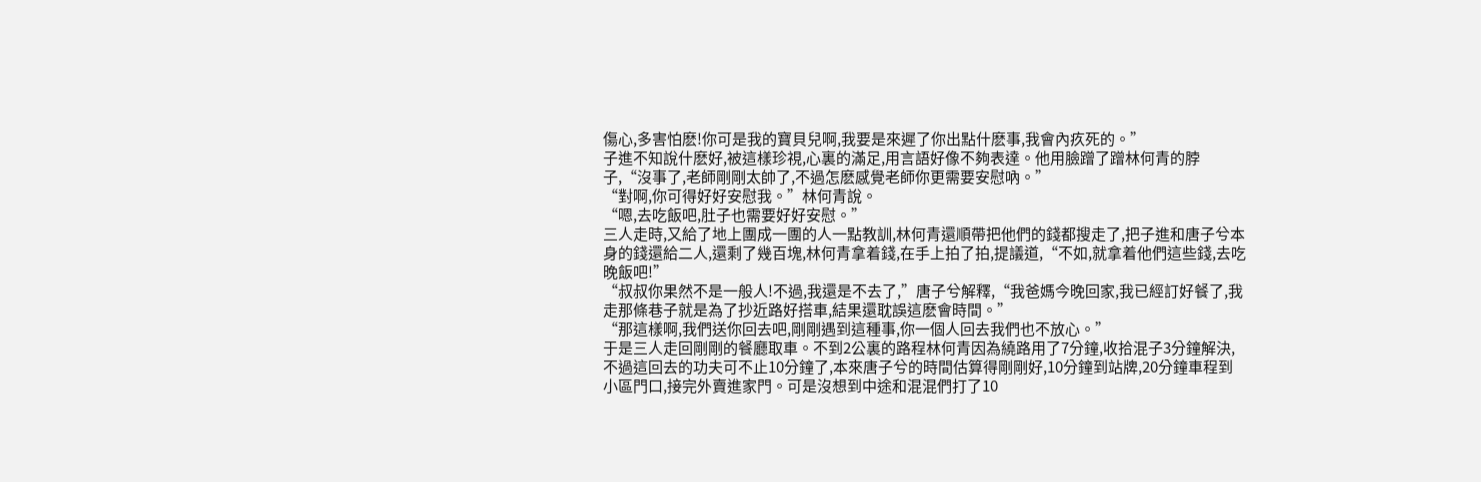傷心,多害怕麽!你可是我的寶貝兒啊,我要是來遲了你出點什麽事,我會內疚死的。”
子進不知說什麽好,被這樣珍視,心裏的滿足,用言語好像不夠表達。他用臉蹭了蹭林何青的脖子,“沒事了,老師剛剛太帥了,不過怎麽感覺老師你更需要安慰吶。”
“對啊,你可得好好安慰我。”林何青說。
“嗯,去吃飯吧,肚子也需要好好安慰。”
三人走時,又給了地上團成一團的人一點教訓,林何青還順帶把他們的錢都搜走了,把子進和唐子兮本身的錢還給二人,還剩了幾百塊,林何青拿着錢,在手上拍了拍,提議道,“不如,就拿着他們這些錢,去吃晚飯吧!”
“叔叔你果然不是一般人!不過,我還是不去了,”唐子兮解釋,“我爸媽今晚回家,我已經訂好餐了,我走那條巷子就是為了抄近路好搭車,結果還耽誤這麽會時間。”
“那這樣啊,我們送你回去吧,剛剛遇到這種事,你一個人回去我們也不放心。”
于是三人走回剛剛的餐廳取車。不到2公裏的路程林何青因為繞路用了7分鐘,收拾混子3分鐘解決,不過這回去的功夫可不止10分鐘了,本來唐子兮的時間估算得剛剛好,10分鐘到站牌,20分鐘車程到小區門口,接完外賣進家門。可是沒想到中途和混混們打了10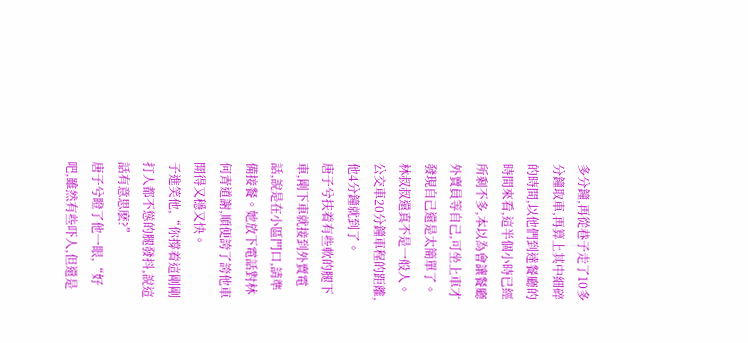多分鐘,再從巷子走了10多分鐘取車,再算上其中細碎的時間,以他們到達餐廳的時間來看,這半個小時已經所剩不多,本以為會讓餐廳外賣員等自己,可坐上車才發現自己還是太簡單了。
林叔叔還真不是一般人。公交車20分鐘車程的距離,他4分鐘就到了。
唐子兮扶着有些軟的腿下車,剛下車就接到外賣電話,說是在小區門口,請準備接餐。她放下電話對林何青道謝,順便誇了誇他車開得又穩又快。
子進笑他,“你撐着這剛剛打人都不慫的腿發抖,說這話有意思麽?”
唐子兮瞪了他一眼,“好吧,雖然有些吓人,但還是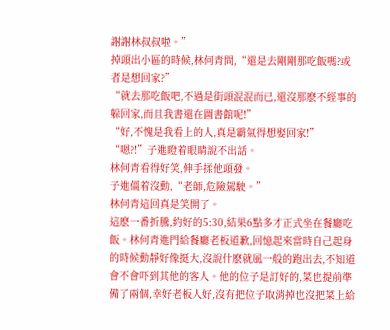謝謝林叔叔啦。”
掉頭出小區的時候,林何青問,“還是去剛剛那吃飯嗎?或者是想回家?”
“就去那吃飯吧,不過是街頭混混而已,還沒那麽不經事的躲回家,而且我書還在圖書館呢!”
“好,不愧是我看上的人,真是霸氣得想娶回家!”
“嗯?!”子進瞪着眼睛說不出話。
林何青看得好笑,伸手揉他頭發。
子進僵着沒動,“老師,危險駕駛。”
林何青這回真是笑開了。
這麽一番折騰,約好的5:30,結果6點多才正式坐在餐廳吃飯。林何青進門給餐廳老板道歉,回憶起來當時自己起身的時候動靜好像挺大,沒說什麽就風一般的跑出去,不知道會不會吓到其他的客人。他的位子是訂好的,菜也提前準備了兩個,幸好老板人好,沒有把位子取消掉也沒把菜上給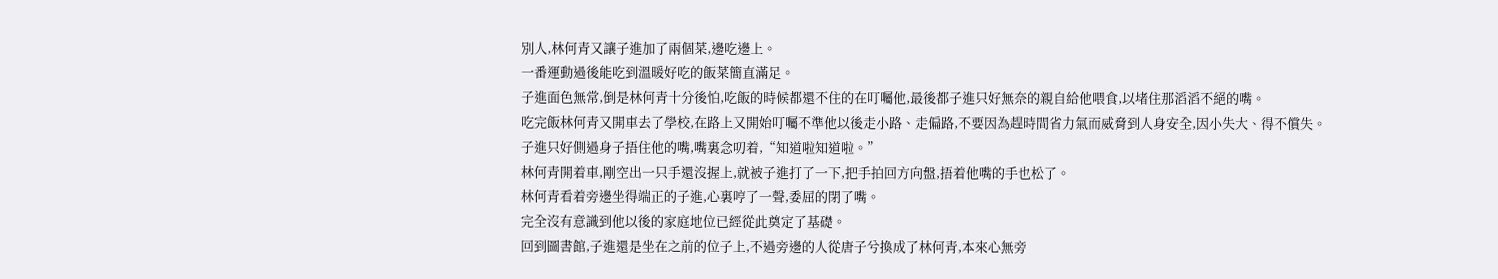別人,林何青又讓子進加了兩個菜,邊吃邊上。
一番運動過後能吃到溫暖好吃的飯菜簡直滿足。
子進面色無常,倒是林何青十分後怕,吃飯的時候都還不住的在叮囑他,最後都子進只好無奈的親自給他喂食,以堵住那滔滔不絕的嘴。
吃完飯林何青又開車去了學校,在路上又開始叮囑不準他以後走小路、走偏路,不要因為趕時間省力氣而威脅到人身安全,因小失大、得不償失。
子進只好側過身子捂住他的嘴,嘴裏念叨着,“知道啦知道啦。”
林何青開着車,剛空出一只手還沒握上,就被子進打了一下,把手拍回方向盤,捂着他嘴的手也松了。
林何青看着旁邊坐得端正的子進,心裏哼了一聲,委屈的閉了嘴。
完全沒有意識到他以後的家庭地位已經從此奠定了基礎。
回到圖書館,子進還是坐在之前的位子上,不過旁邊的人從唐子兮換成了林何青,本來心無旁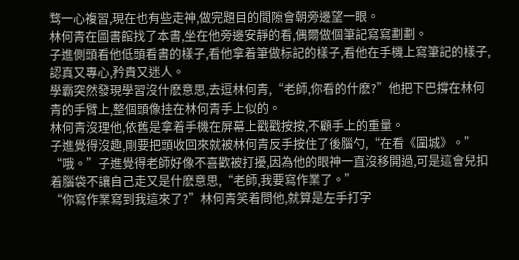骛一心複習,現在也有些走神,做完題目的間隙會朝旁邊望一眼。
林何青在圖書館找了本書,坐在他旁邊安靜的看,偶爾做個筆記寫寫劃劃。
子進側頭看他低頭看書的樣子,看他拿着筆做标記的樣子,看他在手機上寫筆記的樣子,認真又專心,矜貴又迷人。
學霸突然發現學習沒什麽意思,去逗林何青,“老師,你看的什麽?”他把下巴撐在林何青的手臂上,整個頭像挂在林何青手上似的。
林何青沒理他,依舊是拿着手機在屏幕上戳戳按按,不顧手上的重量。
子進覺得沒趣,剛要把頭收回來就被林何青反手按住了後腦勺,“在看《圍城》。”
“哦。”子進覺得老師好像不喜歡被打擾,因為他的眼神一直沒移開過,可是這會兒扣着腦袋不讓自己走又是什麽意思,“老師,我要寫作業了。”
“你寫作業寫到我這來了?”林何青笑着問他,就算是左手打字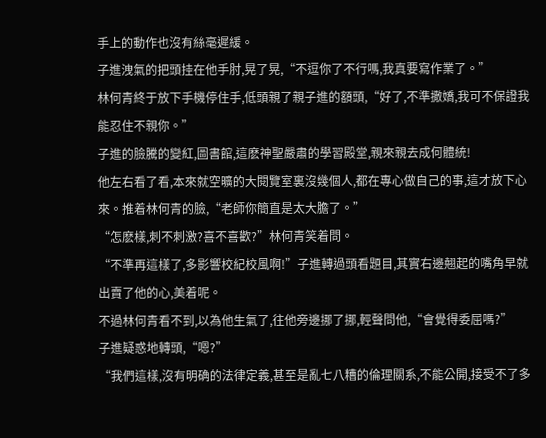手上的動作也沒有絲毫遲緩。
子進洩氣的把頭挂在他手肘,晃了晃,“不逗你了不行嗎,我真要寫作業了。”
林何青終于放下手機停住手,低頭親了親子進的額頭,“好了,不準撒嬌,我可不保證我能忍住不親你。”
子進的臉騰的變紅,圖書館,這麽神聖嚴肅的學習殿堂,親來親去成何體統!
他左右看了看,本來就空曠的大閱覽室裏沒幾個人,都在專心做自己的事,這才放下心來。推着林何青的臉,“老師你簡直是太大膽了。”
“怎麽樣,刺不刺激?喜不喜歡?”林何青笑着問。
“不準再這樣了,多影響校紀校風啊!”子進轉過頭看題目,其實右邊翹起的嘴角早就出賣了他的心,美着呢。
不過林何青看不到,以為他生氣了,往他旁邊挪了挪,輕聲問他,“會覺得委屈嗎?”
子進疑惑地轉頭,“嗯?”
“我們這樣,沒有明确的法律定義,甚至是亂七八糟的倫理關系,不能公開,接受不了多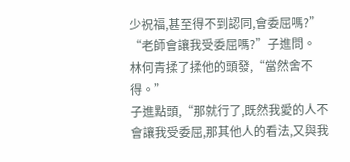少祝福,甚至得不到認同,會委屈嗎?”
“老師會讓我受委屈嗎?”子進問。
林何青揉了揉他的頭發,“當然舍不得。”
子進點頭,“那就行了,既然我愛的人不會讓我受委屈,那其他人的看法,又與我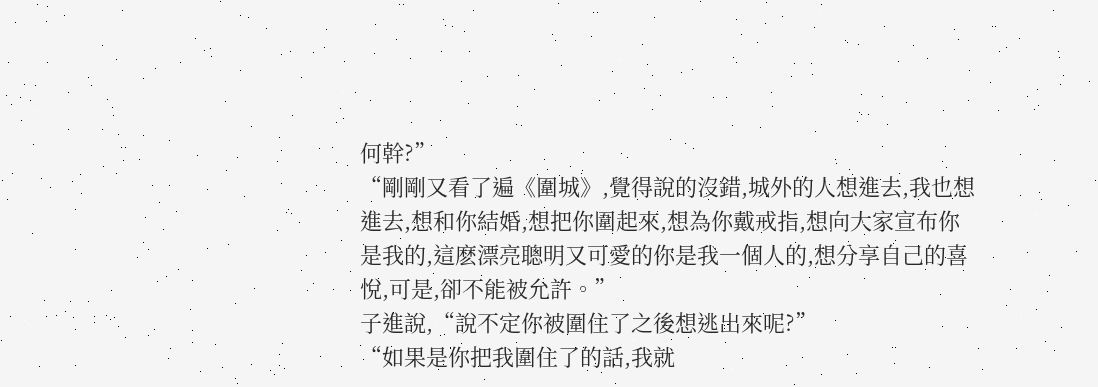何幹?”
“剛剛又看了遍《圍城》,覺得說的沒錯,城外的人想進去,我也想進去,想和你結婚,想把你圍起來,想為你戴戒指,想向大家宣布你是我的,這麽漂亮聰明又可愛的你是我一個人的,想分享自己的喜悅,可是,卻不能被允許。”
子進說,“說不定你被圍住了之後想逃出來呢?”
“如果是你把我圍住了的話,我就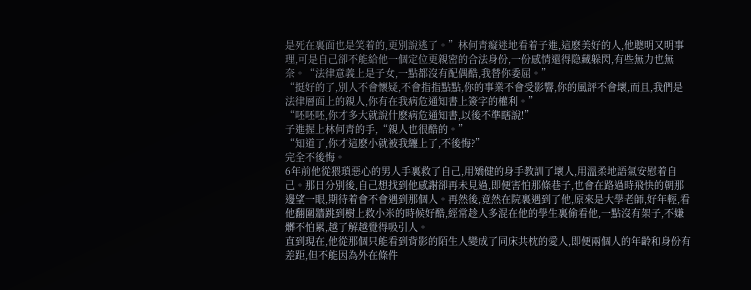是死在裏面也是笑着的,更別說逃了。”林何青癡迷地看着子進,這麽美好的人,他聰明又明事理,可是自己卻不能給他一個定位更親密的合法身份,一份感情還得隐藏躲閃,有些無力也無奈。“法律意義上是子女,一點都沒有配偶酷,我替你委屈。”
“挺好的了,別人不會懷疑,不會指指點點,你的事業不會受影響,你的風評不會壞,而且,我們是法律層面上的親人,你有在我病危通知書上簽字的權利。”
“呸呸呸,你才多大就說什麽病危通知書,以後不準瞎說!”
子進握上林何青的手,“親人也很酷的。”
“知道了,你才這麽小就被我纏上了,不後悔?”
完全不後悔。
6年前他從猥瑣惡心的男人手裏救了自己,用矯健的身手教訓了壞人,用溫柔地語氣安慰着自己。那日分別後,自己想找到他感謝卻再未見過,即便害怕那條巷子,也會在路過時飛快的朝那邊望一眼,期待着會不會遇到那個人。再然後,竟然在院裏遇到了他,原來是大學老師,好年輕,看他翻圍牆跳到樹上救小米的時候好酷,經常趁人多混在他的學生裏偷看他,一點沒有架子,不嫌髒不怕累,越了解越覺得吸引人。
直到現在,他從那個只能看到背影的陌生人變成了同床共枕的愛人,即便兩個人的年齡和身份有差距,但不能因為外在條件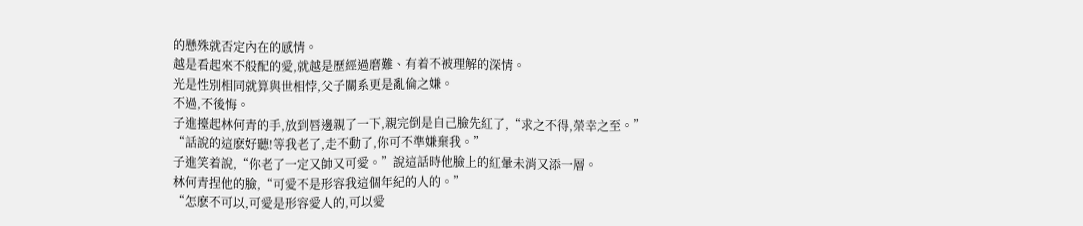的懸殊就否定內在的感情。
越是看起來不般配的愛,就越是歷經過磨難、有着不被理解的深情。
光是性別相同就算與世相悖,父子關系更是亂倫之嫌。
不過,不後悔。
子進擡起林何青的手,放到唇邊親了一下,親完倒是自己臉先紅了,“求之不得,榮幸之至。”
“話說的這麽好聽!等我老了,走不動了,你可不準嫌棄我。”
子進笑着說,“你老了一定又帥又可愛。”說這話時他臉上的紅暈未消又添一層。
林何青捏他的臉,“可愛不是形容我這個年紀的人的。”
“怎麽不可以,可愛是形容愛人的,可以愛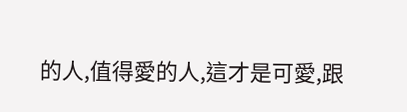的人,值得愛的人,這才是可愛,跟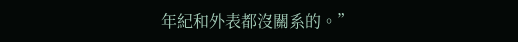年紀和外表都沒關系的。”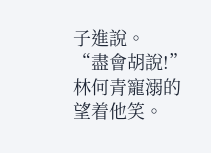子進說。
“盡會胡說!”林何青寵溺的望着他笑。